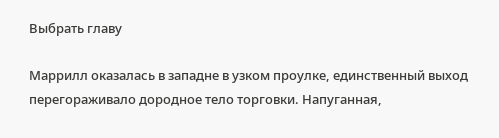Выбрать главу

Маррилл оказалась в западне в узком проулке, единственный выход перегораживало дородное тело торговки. Напуганная,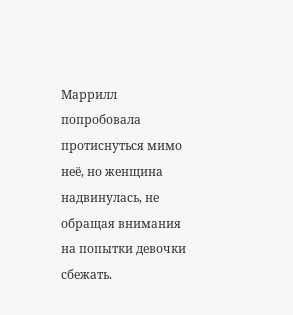Маррилл попробовала протиснуться мимо неё, но женщина надвинулась, не обращая внимания на попытки девочки сбежать.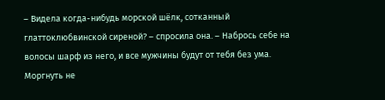– Видела когда-нибудь морской шёлк, сотканный глаттоклюбвинской сиреной? – спросила она. – Набрось себе на волосы шарф из него, и все мужчины будут от тебя без ума. Моргнуть не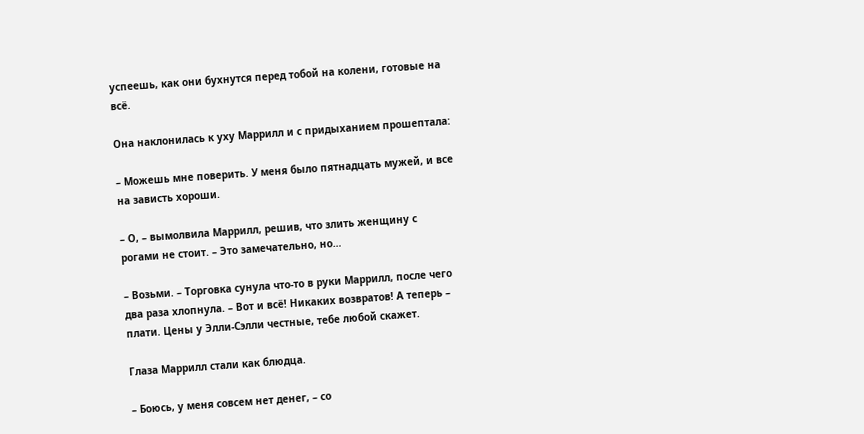успеешь, как они бухнутся перед тобой на колени, готовые на всё.

Она наклонилась к уху Маррилл и с придыханием прошептала:

– Можешь мне поверить. У меня было пятнадцать мужей, и все на зависть хороши.

– О, – вымолвила Маррилл, решив, что злить женщину с рогами не стоит. – Это замечательно, но…

– Возьми. – Торговка сунула что-то в руки Маррилл, после чего два раза хлопнула. – Вот и всё! Никаких возвратов! А теперь – плати. Цены у Элли-Сэлли честные, тебе любой скажет.

Глаза Маррилл стали как блюдца.

– Боюсь, у меня совсем нет денег, – со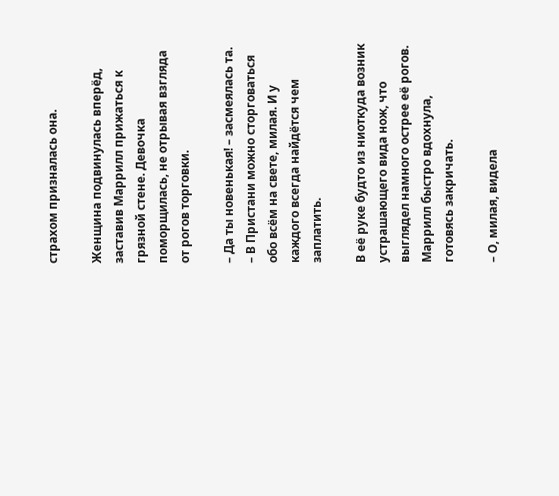страхом призналась она.

Женщина подвинулась вперёд, заставив Маррилл прижаться к грязной стене. Девочка поморщилась, не отрывая взгляда от рогов торговки.

– Да ты новенькая! – засмеялась та. – В Пристани можно сторговаться обо всём на свете, милая. И у каждого всегда найдётся чем заплатить.

В её руке будто из ниоткуда возник устрашающего вида нож, что выглядел намного острее её рогов. Маррилл быстро вдохнула, готовясь закричать.

– О, милая, видела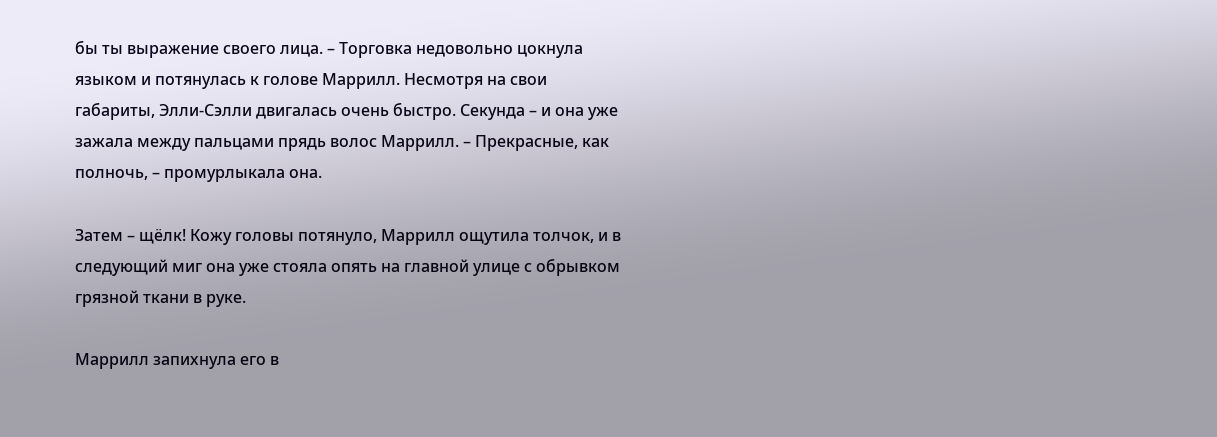бы ты выражение своего лица. – Торговка недовольно цокнула языком и потянулась к голове Маррилл. Несмотря на свои габариты, Элли-Сэлли двигалась очень быстро. Секунда – и она уже зажала между пальцами прядь волос Маррилл. – Прекрасные, как полночь, – промурлыкала она.

Затем – щёлк! Кожу головы потянуло, Маррилл ощутила толчок, и в следующий миг она уже стояла опять на главной улице с обрывком грязной ткани в руке.

Маррилл запихнула его в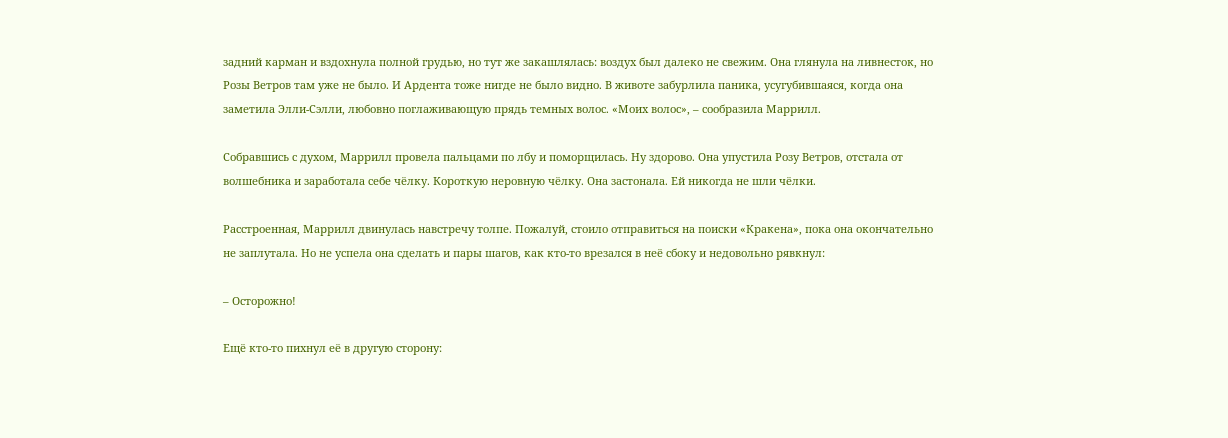задний карман и вздохнула полной грудью, но тут же закашлялась: воздух был далеко не свежим. Она глянула на ливнесток, но Розы Ветров там уже не было. И Ардента тоже нигде не было видно. В животе забурлила паника, усугубившаяся, когда она заметила Элли-Сэлли, любовно поглаживающую прядь темных волос. «Моих волос», – сообразила Маррилл.

Собравшись с духом, Маррилл провела пальцами по лбу и поморщилась. Ну здорово. Она упустила Розу Ветров, отстала от волшебника и заработала себе чёлку. Короткую неровную чёлку. Она застонала. Ей никогда не шли чёлки.

Расстроенная, Маррилл двинулась навстречу толпе. Пожалуй, стоило отправиться на поиски «Кракена», пока она окончательно не заплутала. Но не успела она сделать и пары шагов, как кто-то врезался в неё сбоку и недовольно рявкнул:

– Осторожно!

Ещё кто-то пихнул её в другую сторону: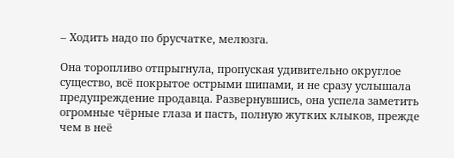– Ходить надо по брусчатке, мелюзга.

Она торопливо отпрыгнула, пропуская удивительно округлое существо, всё покрытое острыми шипами, и не сразу услышала предупреждение продавца. Развернувшись, она успела заметить огромные чёрные глаза и пасть, полную жутких клыков, прежде чем в неё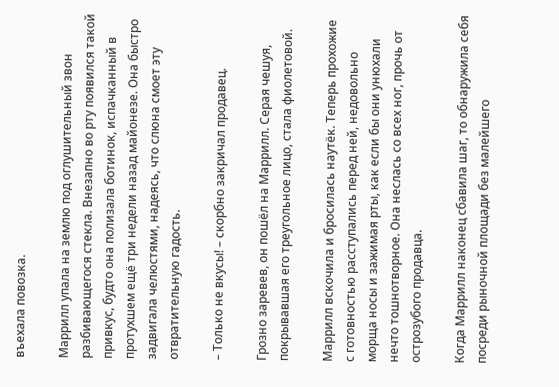въехала повозка.

Маррилл упала на землю под оглушительный звон разбивающегося стекла. Внезапно во рту появился такой привкус, будто она полизала ботинок, испачканный в протухшем ещё три недели назад майонезе. Она быстро задвигала челюстями, надеясь, что слюна смоет эту отвратительную гадость.

– Только не вкусы! – скорбно закричал продавец.

Грозно заревев, он пошёл на Маррилл. Серая чешуя, покрывавшая его треугольное лицо, стала фиолетовой.

Маррилл вскочила и бросилась наутёк. Теперь прохожие с готовностью расступались перед ней, недовольно морща носы и зажимая рты, как если бы они унюхали нечто тошнотворное. Она неслась со всех ног, прочь от острозубого продавца.

Когда Маррилл наконец сбавила шаг, то обнаружила себя посреди рыночной площади без малейшего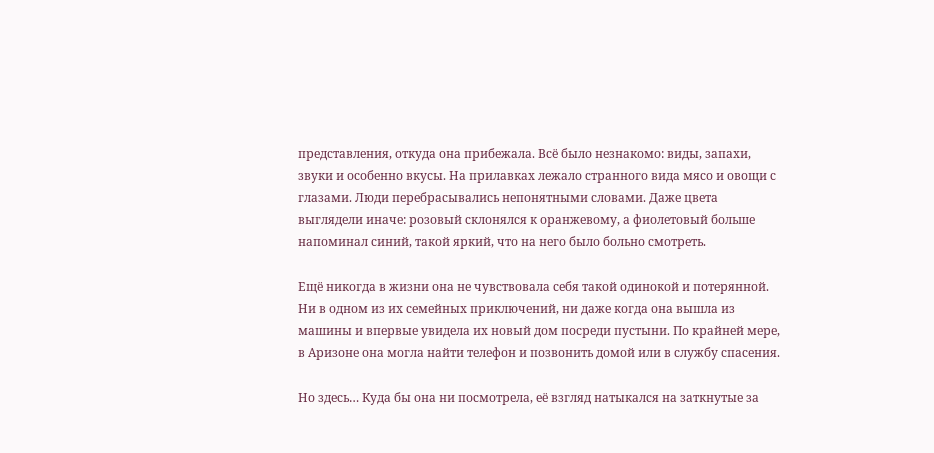представления, откуда она прибежала. Всё было незнакомо: виды, запахи, звуки и особенно вкусы. На прилавках лежало странного вида мясо и овощи с глазами. Люди перебрасывались непонятными словами. Даже цвета выглядели иначе: розовый склонялся к оранжевому, а фиолетовый больше напоминал синий, такой яркий, что на него было больно смотреть.

Ещё никогда в жизни она не чувствовала себя такой одинокой и потерянной. Ни в одном из их семейных приключений, ни даже когда она вышла из машины и впервые увидела их новый дом посреди пустыни. По крайней мере, в Аризоне она могла найти телефон и позвонить домой или в службу спасения.

Но здесь… Куда бы она ни посмотрела, её взгляд натыкался на заткнутые за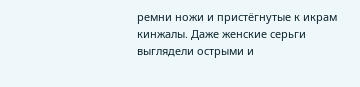ремни ножи и пристёгнутые к икрам кинжалы. Даже женские серьги выглядели острыми и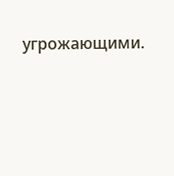угрожающими.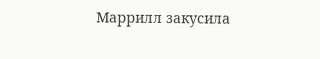Маррилл закусила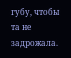губу, чтобы та не задрожала.